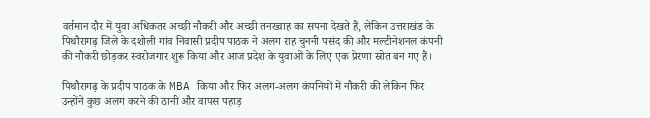वर्तमान दौर में युवा अधिकतर अच्छी नौकरी और अच्छी तनख्वाह का सपना देखते हैं, लेकिन उत्तराखंड के पिथौरागढ़ जिले के दशोली गांव निवासी प्रदीप पाठक ने अलग राह चुननी पसंद की और मल्टीनेशनल कंपनी की नौकरी छोड़कर स्वरोजगार शुरू किया और आज प्रदेश के युवाओं के लिए एक प्रेरणा स्रोत बन गए हैं।

पिथौरागढ़ के प्रदीप पाठक के MBA किया और फिर अलग-अलग कंपनियों में नौकरी की लेकिन फिर उन्होंने कुछ अलग करने की ठानी और वापस पहाड़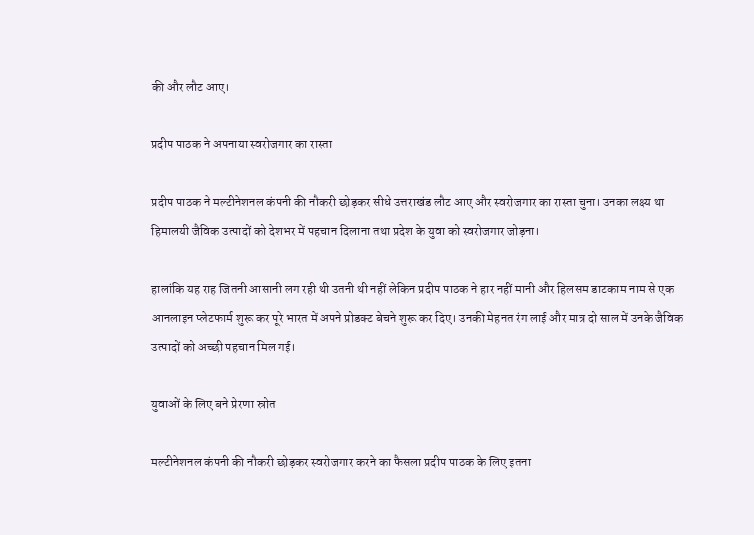की और लौट आए।

प्रदीप पाठक ने अपनाया स्वरोजगार का रास्ता

प्रदीप पाठक ने मल्टीनेशनल कंपनी की नौकरी छोड़कर सीधे उत्तराखंड लौट आए और स्वरोजगार का रास्ता चुना। उनका लक्ष्य था हिमालयी जैविक उत्पादों को देशभर में पहचान दिलाना तथा प्रदेश के युवा को स्वरोजगार जोड़ना।

हालांकि यह राह जितनी आसानी लग रही थी उतनी थी नहीं लेकिन प्रदीप पाठक ने हार नहीं मानी और हिलसम डाटकाम नाम से एक आनलाइन प्लेटफार्म शुरू कर पूरे भारत में अपने प्रोडक्ट बेचने शुरू कर दिए। उनकी मेहनत रंग लाई और मात्र दो साल में उनके जैविक उत्पादों को अच्छी पहचान मिल गई।

युवाओं के लिए बने प्रेरणा स्रोत

मल्टीनेशनल कंपनी की नौकरी छोड़कर स्वरोजगार करने का फैसला प्रदीप पाठक के लिए इतना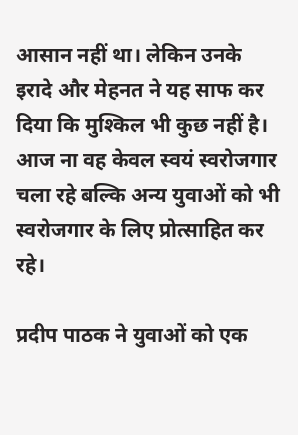आसान नहीं था। लेकिन उनके इरादे और मेहनत ने यह साफ कर दिया कि मुश्किल भी कुछ नहीं है। आज ना वह केवल स्वयं स्वरोजगार चला रहे बल्कि अन्य युवाओं को भी स्वरोजगार के लिए प्रोत्साहित कर रहे।

प्रदीप पाठक ने युवाओं को एक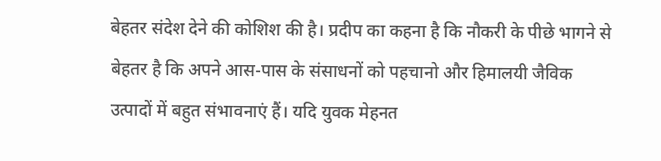बेहतर संदेश देने की कोशिश की है। प्रदीप का कहना है कि नौकरी के पीछे भागने से बेहतर है कि अपने आस-पास के संसाधनों को पहचानो और हिमालयी जैविक उत्पादों में बहुत संभावनाएं हैं। यदि युवक मेहनत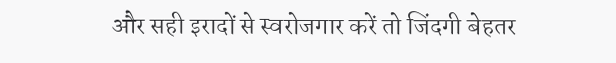और सही इरादों से स्वरोजगार करें तो जिंदगी बेहतर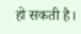हो सकती है।